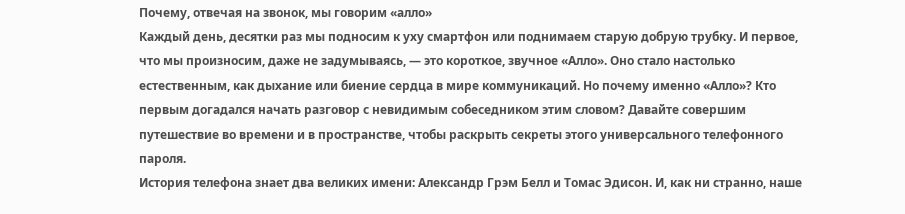Почему, отвечая на звонок, мы говорим «алло»
Каждый день, десятки раз мы подносим к уху смартфон или поднимаем старую добрую трубку. И первое, что мы произносим, даже не задумываясь, — это короткое, звучное «Алло». Оно стало настолько естественным, как дыхание или биение сердца в мире коммуникаций. Но почему именно «Алло»? Кто первым догадался начать разговор с невидимым собеседником этим словом? Давайте совершим путешествие во времени и в пространстве, чтобы раскрыть секреты этого универсального телефонного пароля.
История телефона знает два великих имени: Александр Грэм Белл и Томас Эдисон. И, как ни странно, наше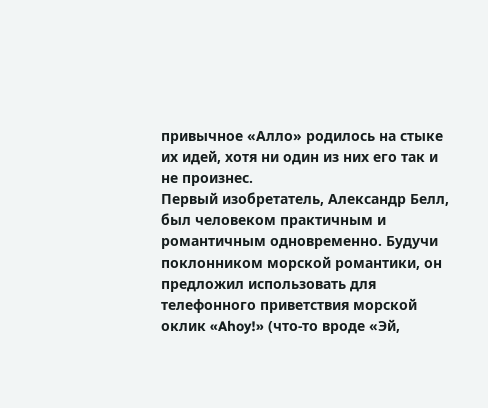привычное «Алло» родилось на стыке их идей, хотя ни один из них его так и не произнес.
Первый изобретатель, Александр Белл, был человеком практичным и романтичным одновременно. Будучи поклонником морской романтики, он предложил использовать для телефонного приветствия морской оклик «Ahoy!» (что-то вроде «Эй,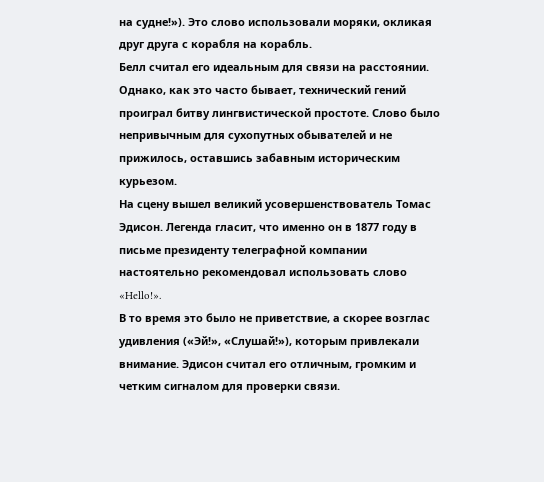на судне!»). Это слово использовали моряки, окликая друг друга с корабля на корабль.
Белл считал его идеальным для связи на расстоянии. Однако, как это часто бывает, технический гений проиграл битву лингвистической простоте. Слово было непривычным для сухопутных обывателей и не прижилось, оставшись забавным историческим курьезом.
На сцену вышел великий усовершенствователь Томас Эдисон. Легенда гласит, что именно он в 1877 году в письме президенту телеграфной компании настоятельно рекомендовал использовать слово «Hello!».
В то время это было не приветствие, а скорее возглас удивления («Эй!», «Слушай!»), которым привлекали внимание. Эдисон считал его отличным, громким и четким сигналом для проверки связи.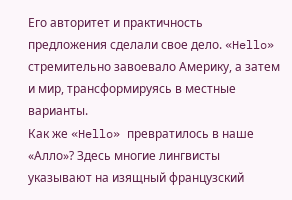Его авторитет и практичность предложения сделали свое дело. «Hello» стремительно завоевало Америку, а затем и мир, трансформируясь в местные варианты.
Как же «Hello» превратилось в наше «Алло»? Здесь многие лингвисты указывают на изящный французский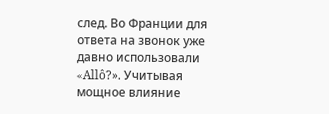след. Во Франции для ответа на звонок уже давно использовали «Allô?». Учитывая мощное влияние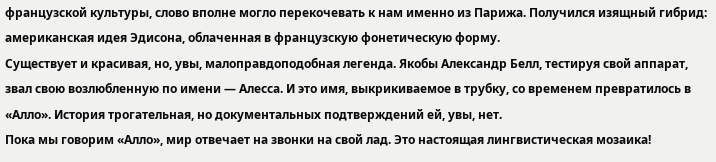французской культуры, слово вполне могло перекочевать к нам именно из Парижа. Получился изящный гибрид: американская идея Эдисона, облаченная в французскую фонетическую форму.
Существует и красивая, но, увы, малоправдоподобная легенда. Якобы Александр Белл, тестируя свой аппарат, звал свою возлюбленную по имени — Алесса. И это имя, выкрикиваемое в трубку, со временем превратилось в «Алло». История трогательная, но документальных подтверждений ей, увы, нет.
Пока мы говорим «Алло», мир отвечает на звонки на свой лад. Это настоящая лингвистическая мозаика!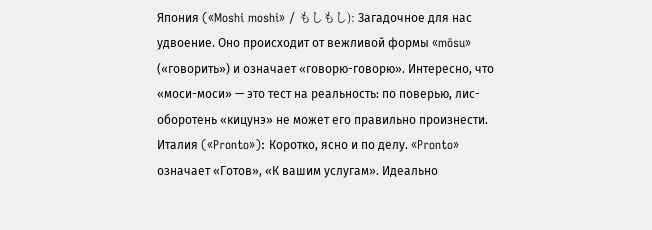Япония («Moshi moshi» / もしもし): Загадочное для нас удвоение. Оно происходит от вежливой формы «mōsu» («говорить») и означает «говорю-говорю». Интересно, что «моси-моси» — это тест на реальность: по поверью, лис-оборотень «кицунэ» не может его правильно произнести.
Италия («Pronto»): Коротко, ясно и по делу. «Pronto» означает «Готов», «К вашим услугам». Идеально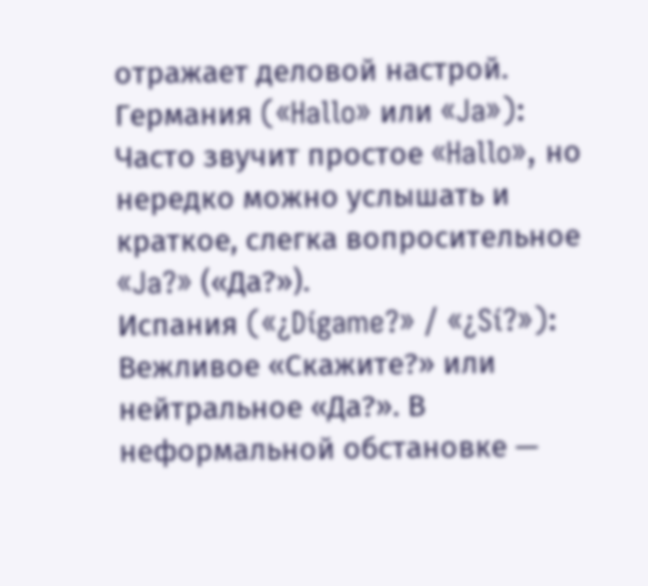отражает деловой настрой.
Германия («Hallo» или «Ja»): Часто звучит простое «Hallo», но нередко можно услышать и краткое, слегка вопросительное «Ja?» («Да?»).
Испания («¿Dígame?» / «¿Sí?»): Вежливое «Скажите?» или нейтральное «Да?». В неформальной обстановке —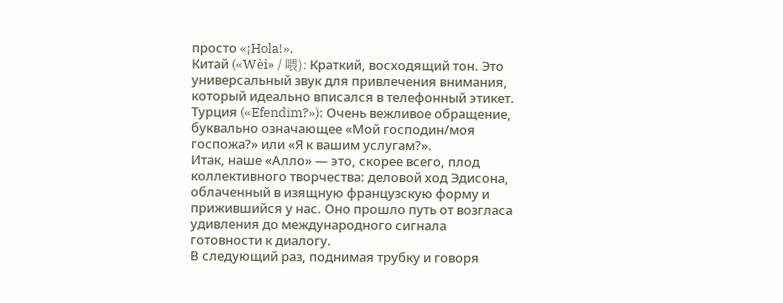просто «¡Hola!».
Китай («Wèi» / 喂): Краткий, восходящий тон. Это универсальный звук для привлечения внимания, который идеально вписался в телефонный этикет.
Турция («Efendim?»): Очень вежливое обращение, буквально означающее «Мой господин/моя госпожа?» или «Я к вашим услугам?».
Итак, наше «Алло» — это, скорее всего, плод коллективного творчества: деловой ход Эдисона, облаченный в изящную французскую форму и прижившийся у нас. Оно прошло путь от возгласа удивления до международного сигнала готовности к диалогу.
В следующий раз, поднимая трубку и говоря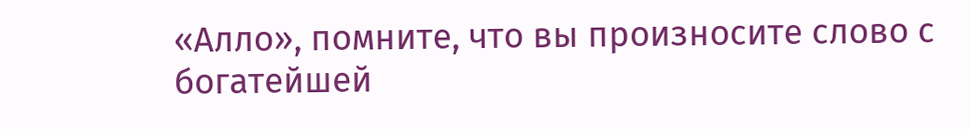«Алло», помните, что вы произносите слово с богатейшей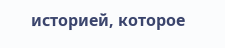историей, которое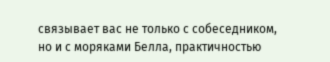связывает вас не только с собеседником, но и с моряками Белла, практичностью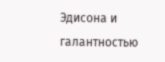Эдисона и галантностью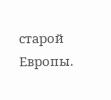старой Европы.